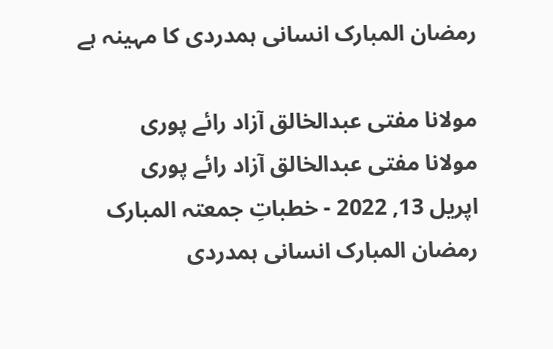رمضان المبارک انسانی ہمدردی کا مہینہ ہے

مولانا مفتی عبدالخالق آزاد رائے پوری
مولانا مفتی عبدالخالق آزاد رائے پوری
اپریل 13, 2022 - خطباتِ جمعتہ المبارک
رمضان المبارک انسانی ہمدردی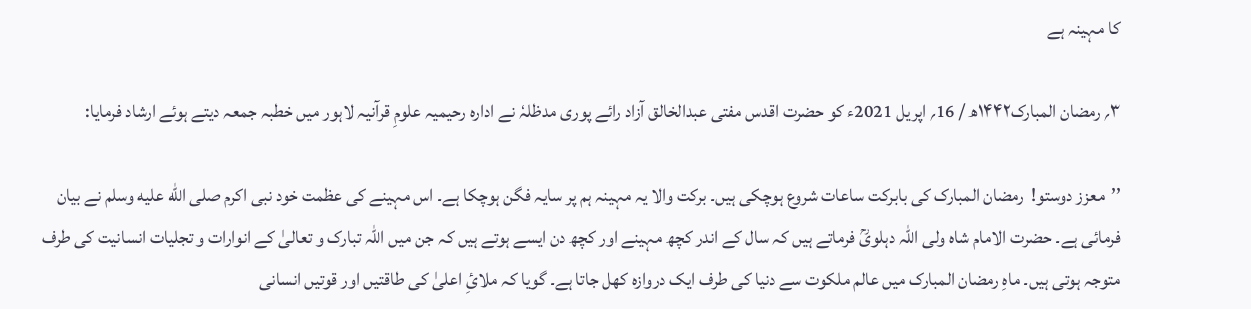کا مہینہ ہے

۳؍ رمضان المبارک۱۴۴۲ھ / 16؍ اپریل 2021ء کو حضرت اقدس مفتی عبدالخالق آزاد رائے پوری مدظلہٗ نے ادارہ رحیمیہ علومِ قرآنیہ لاہور میں خطبہ جمعہ دیتے ہوئے ارشاد فرمایا:

’’معزز دوستو!  رمضان المبارک کی بابرکت ساعات شروع ہوچکی ہیں۔ برکت والا یہ مہینہ ہم پر سایہ فگن ہوچکا ہے۔ اس مہینے کی عظمت خود نبی اکرم صلى الله عليه وسلم نے بیان فرمائی ہے۔ حضرت الامام شاہ ولی اللہ دہلویؒ فرماتے ہیں کہ سال کے اندر کچھ مہینے اور کچھ دن ایسے ہوتے ہیں کہ جن میں اللہ تبارک و تعالیٰ کے انوارات و تجلیات انسانیت کی طرف متوجہ ہوتی ہیں۔ ماہِ رمضان المبارک میں عالم ملکوت سے دنیا کی طرف ایک دروازہ کھل جاتا ہے۔ گویا کہ ملائِ اعلیٰ کی طاقتیں اور قوتیں انسانی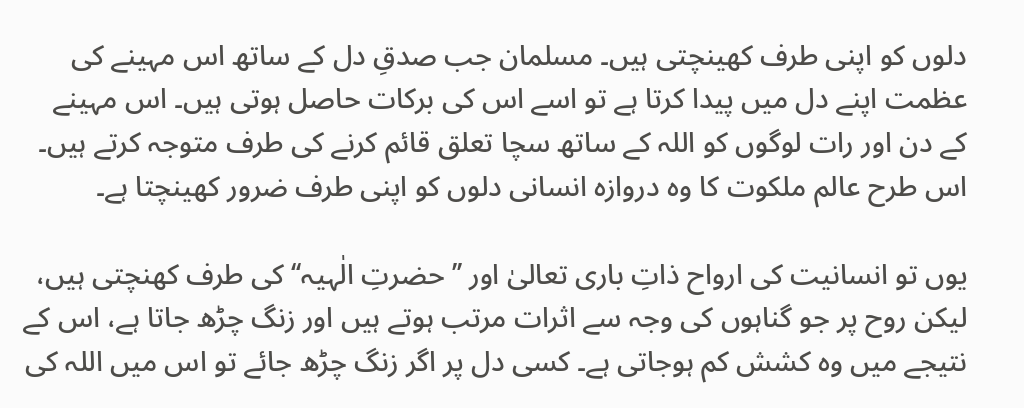دلوں کو اپنی طرف کھینچتی ہیں۔ مسلمان جب صدقِ دل کے ساتھ اس مہینے کی عظمت اپنے دل میں پیدا کرتا ہے تو اسے اس کی برکات حاصل ہوتی ہیں۔ اس مہینے کے دن اور رات لوگوں کو اللہ کے ساتھ سچا تعلق قائم کرنے کی طرف متوجہ کرتے ہیں۔ اس طرح عالم ملکوت کا وہ دروازہ انسانی دلوں کو اپنی طرف ضرور کھینچتا ہے۔

یوں تو انسانیت کی ارواح ذاتِ باری تعالیٰ اور ’’حضرتِ الٰہیہ‘‘ کی طرف کھنچتی ہیں، لیکن روح پر جو گناہوں کی وجہ سے اثرات مرتب ہوتے ہیں اور زنگ چڑھ جاتا ہے، اس کے نتیجے میں وہ کشش کم ہوجاتی ہے۔ کسی دل پر اگر زنگ چڑھ جائے تو اس میں اللہ کی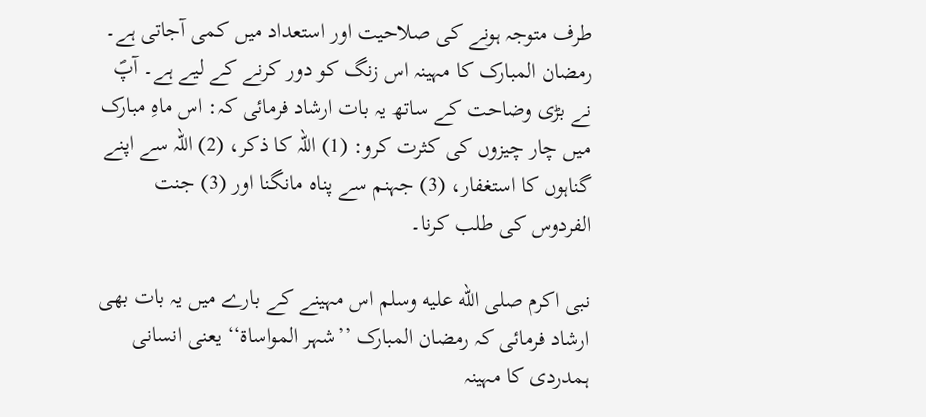طرف متوجہ ہونے کی صلاحیت اور استعداد میں کمی آجاتی ہے۔ رمضان المبارک کا مہینہ اس زنگ کو دور کرنے کے لیے ہے۔ آپؐ نے بڑی وضاحت کے ساتھ یہ بات ارشاد فرمائی کہ: اس ماہِ مبارک میں چار چیزوں کی کثرت کرو: (1) اللہ کا ذکر، (2) اللہ سے اپنے گناہوں کا استغفار، (3) جہنم سے پناہ مانگنا اور (3) جنت الفردوس کی طلب کرنا۔

نبی اکرم صلى الله عليه وسلم اس مہینے کے بارے میں یہ بات بھی ارشاد فرمائی کہ رمضان المبارک ’’شہر المواساۃ‘‘ یعنی انسانی ہمدردی کا مہینہ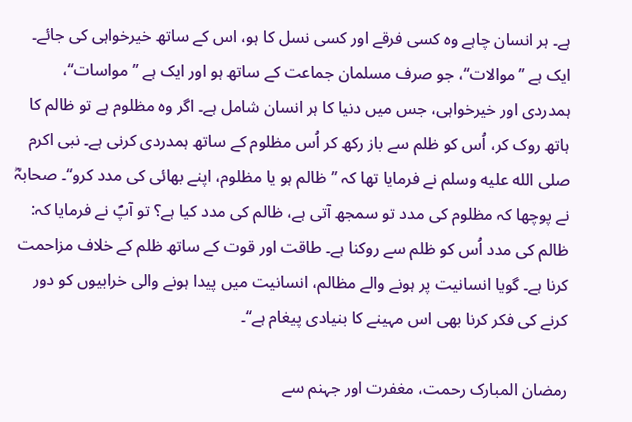ہے۔ ہر انسان چاہے وہ کسی فرقے اور کسی نسل کا ہو، اس کے ساتھ خیرخواہی کی جائے۔ ایک ہے ’’موالات‘‘، جو صرف مسلمان جماعت کے ساتھ ہو اور ایک ہے ’’مواسات‘‘، ہمدردی اور خیرخواہی، جس میں دنیا کا ہر انسان شامل ہے۔ اگر وہ مظلوم ہے تو ظالم کا ہاتھ روک کر، اُس کو ظلم سے باز رکھ کر اُس مظلوم کے ساتھ ہمدردی کرنی ہے۔ نبی اکرم صلى الله عليه وسلم نے فرمایا تھا کہ ’’ظالم ہو یا مظلوم، اپنے بھائی کی مدد کرو‘‘۔ صحابہؓ نے پوچھا کہ مظلوم کی مدد تو سمجھ آتی ہے، ظالم کی مدد کیا ہے؟ تو آپؐ نے فرمایا کہ: ظالم کی مدد اُس کو ظلم سے روکنا ہے۔ طاقت اور قوت کے ساتھ ظلم کے خلاف مزاحمت کرنا ہے۔ گویا انسانیت پر ہونے والے مظالم، انسانیت میں پیدا ہونے والی خرابیوں کو دور کرنے کی فکر کرنا بھی اس مہینے کا بنیادی پیغام ہے‘‘۔

رمضان المبارک رحمت، مغفرت اور جہنم سے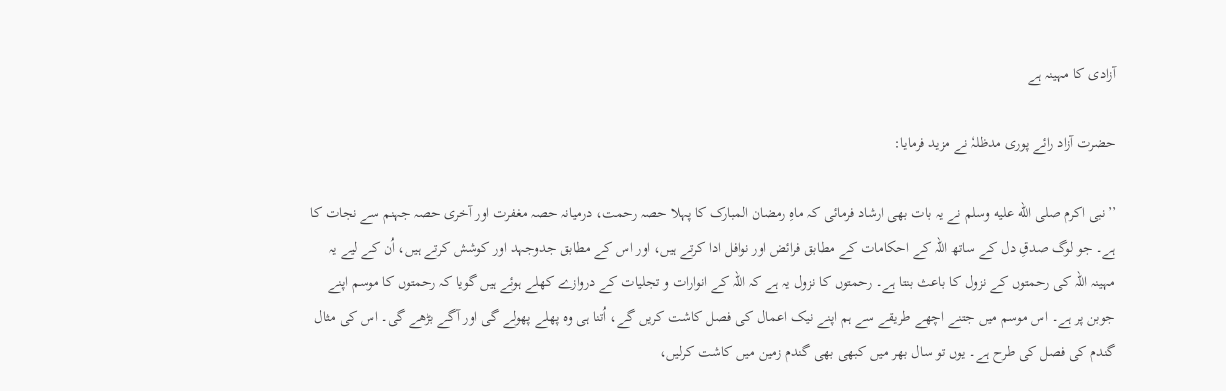آزادی کا مہینہ ہے

حضرت آزاد رائے پوری مدظلہٗ نے مزید فرمایا:

’’نبی اکرم صلى الله عليه وسلم نے یہ بات بھی ارشاد فرمائی کہ ماہِ رمضان المبارک کا پہلا حصہ رحمت، درمیانہ حصہ مغفرت اور آخری حصہ جہنم سے نجات کا ہے۔ جو لوگ صدقِ دل کے ساتھ اللہ کے احکامات کے مطابق فرائض اور نوافل ادا کرتے ہیں، اور اس کے مطابق جدوجہد اور کوشش کرتے ہیں، اُن کے لیے یہ مہینہ اللہ کی رحمتوں کے نزول کا باعث بنتا ہے۔ رحمتوں کا نزول یہ ہے کہ اللہ کے انوارات و تجلیات کے دروازے کھلے ہوئے ہیں گویا کہ رحمتوں کا موسم اپنے جوبن پر ہے۔ اس موسم میں جتنے اچھے طریقے سے ہم اپنے نیک اعمال کی فصل کاشت کریں گے، اُتنا ہی وہ پھلے پھولے گی اور آگے بڑھے گی۔ اس کی مثال گندم کی فصل کی طرح ہے۔ یوں تو سال بھر میں کبھی بھی گندم زمین میں کاشت کرلیں،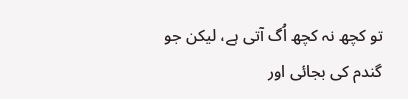تو کچھ نہ کچھ اُگ آتی ہے، لیکن جو گندم کی بجائی اور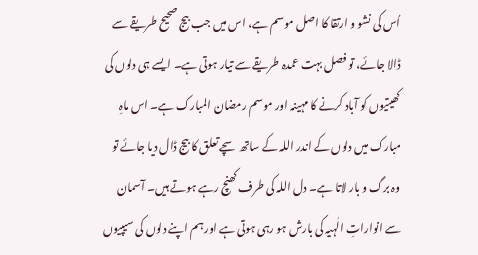اُس کی نشو و ارتقا کا اصل موسم ہے، اس میں جب بیج صحیح طریقے سے ڈالا جائے، تو فصل بہت عمدہ طریقے سے تیار ہوتی ہے۔ ایسے ہی دلوں کی کھیتیوں کو آباد کرنے کا مہینہ اور موسم رمضان المبارک ہے۔ اس ماہِ مبارک میں دلوں کے اندر اللہ کے ساتھ سچے تعلق کا بیج ڈال دیا جائے تو وہ برگ و بار لاتا ہے۔ دل اللہ کی طرف کھنچ رہے ہوتے ہیں۔ آسمان سے انواراتِ الٰہیہ کی بارش ہو رہی ہوتی ہے اور ہم اپنے دلوں کی سیپیوں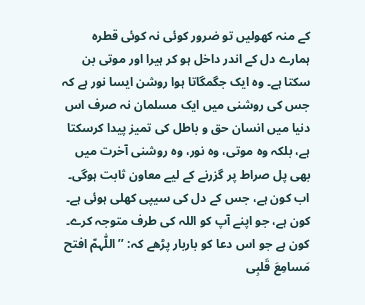کے منہ کھولیں تو ضرور کوئی نہ کوئی قطرہ ہمارے دل کے اندر داخل ہو کر ہیرا اور موتی بن سکتا ہے۔ وہ ایک جگمگاتا ہوا روشن ایسا نور ہے کہ جس کی روشنی میں ایک مسلمان نہ صرف اس دنیا میں انسان حق و باطل کی تمیز پیدا کرسکتا ہے، بلکہ وہ موتی، وہ نور، وہ روشنی آخرت میں بھی پل صراط پر گزرنے کے لیے معاون ثابت ہوگی۔ اب کون ہے، جس کے دل کی سیپی کھلی ہوئی ہے۔ کون ہے، جو اپنے آپ کو اللہ کی طرف متوجہ کرے۔ کون ہے جو اس دعا کو باربار پڑھے کہ: ’’اللّٰہمّ افتح مَسامِعَ قَلبِی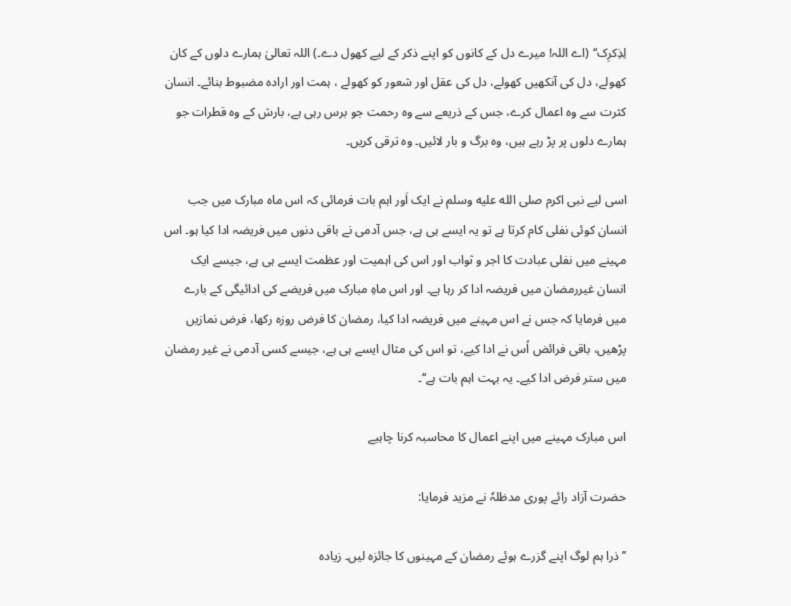لِذِکرِک‘‘ (اے اللہ! میرے دل کے کانوں کو اپنے ذکر کے لیے کھول دے۔) اللہ تعالیٰ ہمارے دلوں کے کان کھولے، دل کی آنکھیں کھولے، دل کی عقل اور شعور کو کھولے ، ہمت اور ارادہ مضبوط بنائے۔ انسان کثرت سے وہ اعمال کرے، جس کے ذریعے سے وہ رحمت جو برس رہی ہے، بارش کے وہ قطرات جو ہمارے دلوں پر پڑ رہے ہیں، وہ برگ و بار لائیں۔ وہ ترقی کریں۔

اسی لیے نبی اکرم صلى الله عليه وسلم نے ایک اَور اہم بات فرمائی کہ اس ماہ مبارک میں جب انسان کوئی نفلی کام کرتا ہے تو یہ ایسے ہی ہے، جس آدمی نے باقی دنوں میں فریضہ ادا کیا ہو۔ اس مہینے میں نفلی عبادت کا اجر و ثواب اور اس کی اہمیت اور عظمت ایسے ہی ہے، جیسے ایک انسان غیررمضان میں فریضہ ادا کر رہا ہے۔ اور اس ماہِ مبارک میں فریضے کی ادائیگی کے بارے میں فرمایا کہ جس نے اس مہینے میں فریضہ ادا کیا، رمضان کا فرض روزہ رکھا، فرض نمازیں پڑھیں، باقی فرائض اُس نے ادا کیے، تو اس کی مثال ایسے ہی ہے، جیسے کسی آدمی نے غیر رمضان میں ستر فرض ادا کیے۔ یہ بہت اہم بات ہے‘‘۔

اس مبارک مہینے میں اپنے اعمال کا محاسبہ کرنا چاہیے

حضرت آزاد رائے پوری مدظلہٗ نے مزید فرمایا:

’’ذرا ہم لوگ اپنے گزرے ہوئے رمضان کے مہینوں کا جائزہ لیں۔ زیادہ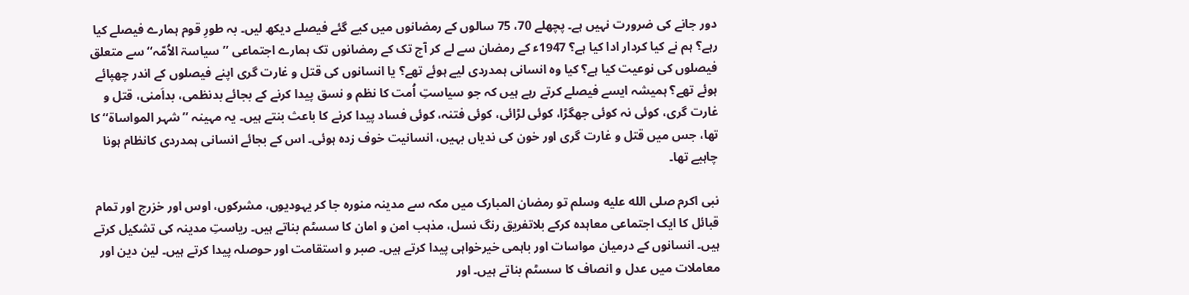دور جانے کی ضرورت نہیں ہے۔ پچھلے 70، 75 سالوں کے رمضانوں میں کیے گئے فیصلے دیکھ لیں۔ بہ طورِ قوم ہمارے فیصلے کیا رہے؟ ہم نے کیا کردار ادا کیا ہے؟ 1947ء کے رمضان سے لے کر آج تک کے رمضانوں تک ہمارے اجتماعی ’’سیاسۃ الاُمّہ‘‘ سے متعلق فیصلوں کی نوعیت کیا ہے؟ کیا وہ انسانی ہمدردی لیے ہوئے تھے؟ یا انسانوں کی قتل و غارت گری اپنے فیصلوں کے اندر چھپائے ہوئے تھے؟ ہمیشہ ایسے فیصلے کرتے رہے ہیں کہ جو سیاستِ اُمت کا نظم و نسق پیدا کرنے کے بجائے بدنظمی، بداَمنی، قتل و غارت گری، کوئی نہ کوئی جھگڑا، کوئی لڑائی، کوئی فتنہ، کوئی فساد پیدا کرنے کا باعث بنتے ہیں۔ یہ مہینہ ’’شہر المواساۃ‘‘ کا تھا، جس میں قتل و غارت گری اور خون کی ندیاں بہیں، انسانیت خوف زدہ ہوئی۔ اس کے بجائے انسانی ہمدردی کانظام ہونا چاہیے تھا۔

نبی اکرم صلى الله عليه وسلم تو رمضان المبارک میں مکہ سے مدینہ منورہ جا کر یہودیوں، مشرکوں، اوس اور خزرج اور تمام قبائل کا ایک اجتماعی معاہدہ کرکے بلاتفریق رنگ نسل، مذہب امن و امان کا سسٹم بناتے ہیں۔ ریاستِ مدینہ کی تشکیل کرتے ہیں۔ انسانوں کے درمیان مواسات اور باہمی خیرخواہی پیدا کرتے ہیں۔ صبر و استقامت اور حوصلہ پیدا کرتے ہیں۔ لین دین اور معاملات میں عدل و انصاف کا سسٹم بناتے ہیں۔ اور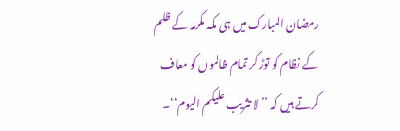رمضان المبارک میں ہی مکہ مکرمہ کے ظلم کے نظام کو توڑ کر تمام ظالموں کو معاف کرتے ہیں کہ ’’لا تثریب علیکم الیوم‘‘۔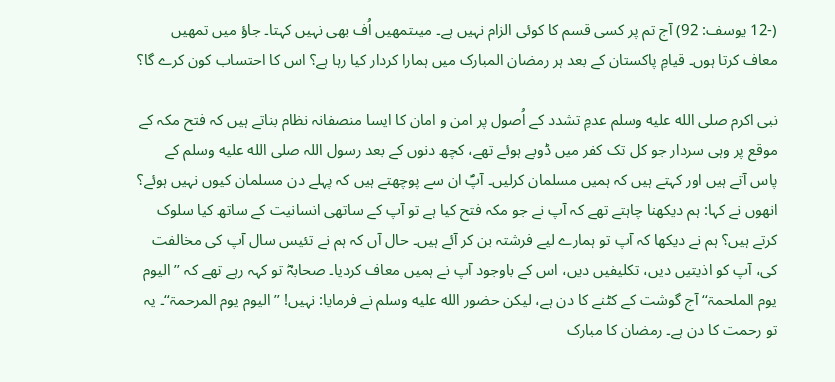(-12 یوسف: 92) آج تم پر کسی قسم کا کوئی الزام نہیں ہے۔ میںتمھیں اُف بھی نہیں کہتا۔ جاؤ میں تمھیں معاف کرتا ہوں۔ قیامِ پاکستان کے بعد ہر رمضان المبارک میں ہمارا کردار کیا رہا ہے؟ اس کا احتساب کون کرے گا؟

نبی اکرم صلى الله عليه وسلم عدمِ تشدد کے اُصول پر امن و امان کا ایسا منصفانہ نظام بناتے ہیں کہ فتح مکہ کے موقع پر وہی سردار جو کل تک کفر میں ڈوبے ہوئے تھے، کچھ دنوں کے بعد رسول اللہ صلى الله عليه وسلم کے پاس آتے ہیں اور کہتے ہیں کہ ہمیں مسلمان کرلیں۔ آپؐ ان سے پوچھتے ہیں کہ پہلے دن مسلمان کیوں نہیں ہوئے؟ انھوں نے کہا: ہم دیکھنا چاہتے تھے کہ آپ نے جو مکہ فتح کیا ہے تو آپ کے ساتھی انسانیت کے ساتھ کیا سلوک کرتے ہیں؟ ہم نے دیکھا کہ آپ تو ہمارے لیے فرشتہ بن کر آئے ہیں۔ حال آں کہ ہم نے تئیس سال آپ کی مخالفت کی، آپ کو اذیتیں دیں، تکلیفیں دیں، اس کے باوجود آپ نے ہمیں معاف کردیا۔ صحابہؓ تو کہہ رہے تھے کہ ’’الیوم یوم الملحمۃ‘‘ آج گوشت کے کٹنے کا دن ہے، لیکن حضور الله عليه وسلم نے فرمایا: نہیں! ’’الیوم یوم المرحمۃ‘‘۔ یہ تو رحمت کا دن ہے۔ رمضان کا مبارک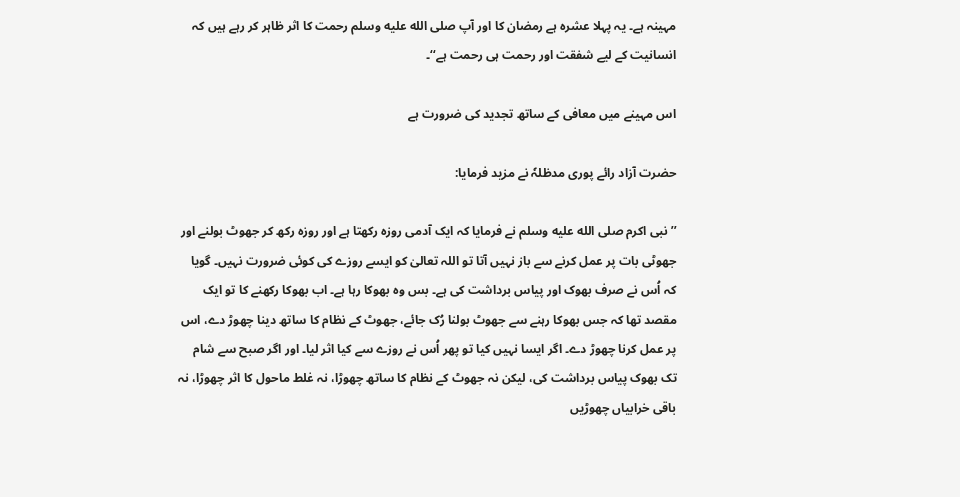مہینہ ہے۔ یہ پہلا عشرہ ہے رمضان کا اور آپ صلى الله عليه وسلم رحمت کا اثر ظاہر کر رہے ہیں کہ انسانیت کے لیے شفقت اور رحمت ہی رحمت ہے‘‘۔

اس مہینے میں معافی کے ساتھ تجدید کی ضرورت ہے

حضرت آزاد رائے پوری مدظلہٗ نے مزید فرمایا:

’’نبی اکرم صلى الله عليه وسلم نے فرمایا کہ ایک آدمی روزہ رکھتا ہے اور روزہ رکھ کر جھوٹ بولنے اور جھوٹی بات پر عمل کرنے سے باز نہیں آتا تو اللہ تعالیٰ کو ایسے روزے کی کوئی ضرورت نہیں۔ گویا کہ اُس نے صرف بھوک اور پیاس برداشت کی ہے۔ بس وہ بھوکا رہا ہے۔ اب بھوکا رکھنے کا تو ایک مقصد تھا کہ جس بھوکا رہنے سے جھوٹ بولنا رُک جائے، جھوٹ کے نظام کا ساتھ دینا چھوڑ دے، اس پر عمل کرنا چھوڑ دے۔ اگر ایسا نہیں کیا تو پھر اُس نے روزے سے کیا اثر لیا۔ اور اگر صبح سے شام تک بھوک پیاس برداشت کی، لیکن نہ جھوٹ کے نظام کا ساتھ چھوڑا، نہ غلط ماحول کا اثر چھوڑا، نہ باقی خرابیاں چھوڑیں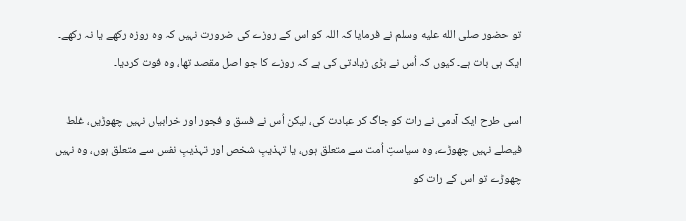تو حضور صلى الله عليه وسلم نے فرمایا کہ اللہ کو اس کے روزے کی ضرورت نہیں کہ وہ روزہ رکھے یا نہ رکھے۔ ایک ہی بات ہے۔ کیوں کہ اُس نے بڑی زیادتی کی ہے کہ روزے کا جو اصل مقصد تھا، وہ فوت کردیا۔

اسی طرح ایک آدمی نے رات کو جاگ کر عبادت کی، لیکن اُس نے فسق و فجور اور خرابیاں نہیں چھوڑیں، غلط فیصلے نہیں چھوڑے، وہ سیاستِ اُمت سے متعلق ہوں، یا تہذیبِ شخص اور تہذیبِ نفس سے متعلق ہوں، وہ نہیں چھوڑے تو اس کے رات کو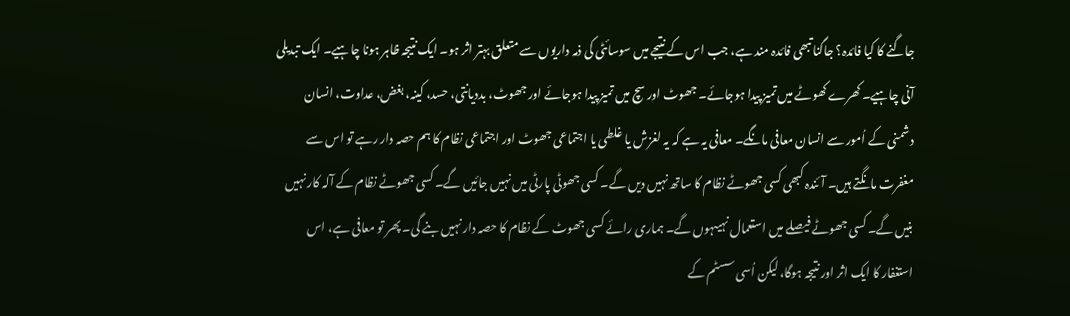جاگنے کا کیا فائدہ؟ جاگنا تبھی فائدہ مند ہے، جب اس کے نتیجے میں سوسائٹی کی ذمہ داریوں سے متعلق بہتر اثر ہو۔ ایک نتیجہ ظاہر ہونا چاہیے۔ ایک تبدیلی آنی چاہیے۔ کھرے کھوٹے میں تمیز پیدا ہوجائے۔ جھوٹ اور سچ میں تمیز پیدا ہوجائے اور جھوٹ، بددیانتی، حسد، کینہ، بغض، عداوت، انسان دشمنی کے اُمور سے انسان معافی مانگے۔ معافی یہ ہے کہ یہ لغزش یا غلطی یا اجتماعی جھوٹ اور اجتماعی نظام کا ہم حصہ دار رہے تو اس سے مغفرت مانگتے ہیں۔ آئندہ کبھی کسی جھوٹے نظام کا ساتھ نہیں دیں گے۔ کسی جھوٹی پارٹی میں نہیں جائیں گے۔ کسی جھوٹے نظام کے آلہ کار نہیں بنیں گے۔ کسی جھوٹے فیصلے میں استعمال نہیںہوں گے۔ ہماری رائے کسی جھوٹ کے نظام کا حصہ دار نہیں بنے گی۔ پھر تو معافی ہے، اس استغفار کا ایک اثر اور نتیجہ ہوگا، لیکن اُسی سسٹم کے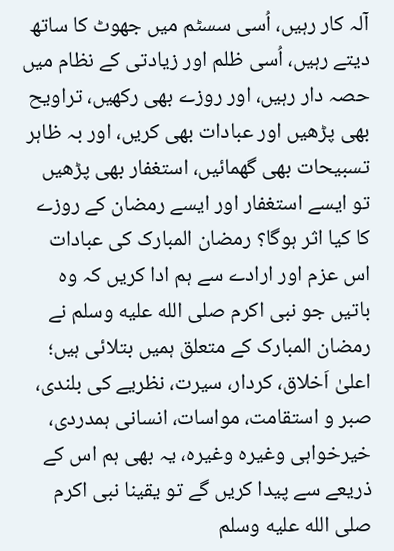آلہ کار رہیں، اُسی سسٹم میں جھوٹ کا ساتھ دیتے رہیں، اُسی ظلم اور زیادتی کے نظام میں حصہ دار رہیں، اور روزے بھی رکھیں، تراویح بھی پڑھیں اور عبادات بھی کریں، اور بہ ظاہر تسبیحات بھی گھمائیں، استغفار بھی پڑھیں تو ایسے استغفار اور ایسے رمضان کے روزے کا کیا اثر ہوگا؟ رمضان المبارک کی عبادات اس عزم اور ارادے سے ہم ادا کریں کہ وہ باتیں جو نبی اکرم صلى الله عليه وسلم نے رمضان المبارک کے متعلق ہمیں بتلائی ہیں؛ اعلیٰ اَخلاق، کردار، سیرت، نظریے کی بلندی، صبر و استقامت، مواسات، انسانی ہمدردی، خیرخواہی وغیرہ وغیرہ، یہ بھی ہم اس کے ذریعے سے پیدا کریں گے تو یقینا نبی اکرم صلى الله عليه وسلم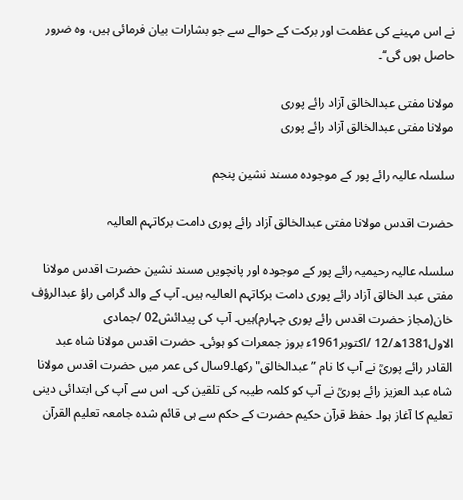نے اس مہینے کی عظمت اور برکت کے حوالے سے جو بشارات بیان فرمائی ہیں، وہ ضرور حاصل ہوں گی‘‘۔

مولانا مفتی عبدالخالق آزاد رائے پوری
مولانا مفتی عبدالخالق آزاد رائے پوری

سلسلہ عاليہ رائے پور کے موجودہ مسند نشین پنجم

حضرت اقدس مولانا مفتی عبدالخالق آزاد رائے پوری دامت برکاتہم العالیہ

سلسلہ عالیہ رحیمیہ رائے پور کے موجودہ اور پانچویں مسند نشین حضرت اقدس مولانا مفتی عبد الخالق آزاد رائے پوری دامت برکاتہم العالیہ ہیں۔ آپ کے والد گرامی راؤ عبدالرؤف خان(مجاز حضرت اقدس رائے پوری چہارم)ہیں۔ آپ کی پیدائش02 /جمادی الاول1381ھ/12 /اکتوبر1961ء بروز جمعرات کو ہوئی۔ حضرت اقدس مولانا شاہ عبد القادر رائے پوریؒ نے آپ کا نام ” عبدالخالق"رکھا۔9سال کی عمر میں حضرت اقدس مولانا شاہ عبد العزیز رائے پوریؒ نے آپ کو کلمہ طیبہ کی تلقین کی۔ اس سے آپ کی ابتدائی دینی تعلیم کا آغاز ہوا۔ حفظ قرآن حکیم حضرت کے حکم سے ہی قائم شدہ جامعہ تعلیم القرآن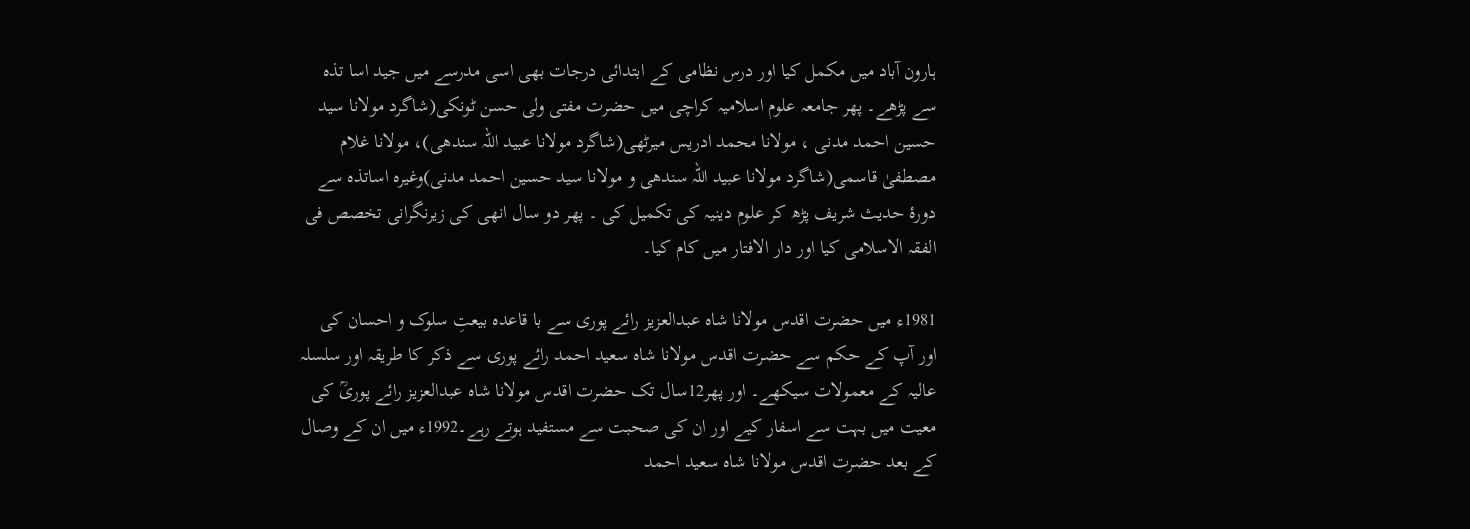ہارون آباد میں مکمل کیا اور درس نظامی کے ابتدائی درجات بھی اسی مدرسے میں جید اسا تذہ سے پڑھے۔ پھر جامعہ علوم اسلامیہ کراچی میں حضرت مفتی ولی حسن ٹونکی(شاگرد مولانا سید حسین احمد مدنی ، مولانا محمد ادریس میرٹھی(شاگرد مولانا عبید اللہ سندھی)، مولانا غلام مصطفیٰ قاسمی(شاگرد مولانا عبید اللہ سندھی و مولانا سید حسین احمد مدنی)وغیرہ اساتذہ سے دورۂ حدیث شریف پڑھ کر علوم دینیہ کی تکمیل کی ۔ پھر دو سال انھی کی زیرنگرانی تخصص فی الفقہ الاسلامی کیا اور دار الافتار میں کام کیا۔

1981ء میں حضرت اقدس مولانا شاہ عبدالعزیز رائے پوری سے با قاعدہ بیعتِ سلوک و احسان کی اور آپ کے حکم سے حضرت اقدس مولانا شاہ سعید احمد رائے پوری سے ذکر کا طریقہ اور سلسلہ عالیہ کے معمولات سیکھے۔ اور پھر12سال تک حضرت اقدس مولانا شاہ عبدالعزیز رائے پوریؒ کی معیت میں بہت سے اسفار کیے اور ان کی صحبت سے مستفید ہوتے رہے۔1992ء میں ان کے وصال کے بعد حضرت اقدس مولانا شاہ سعید احمد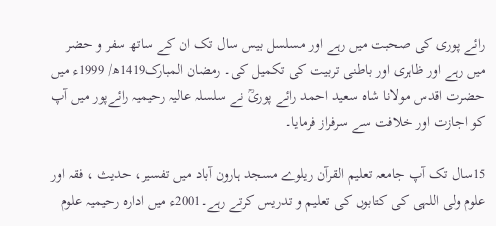رائے پوری کی صحبت میں رہے اور مسلسل بیس سال تک ان کے ساتھ سفر و حضر میں رہے اور ظاہری اور باطنی تربیت کی تکمیل کی۔ رمضان المبارک1419ھ/ 1999ء میں حضرت اقدس مولانا شاہ سعید احمد رائے پوریؒ نے سلسلہ عالیہ رحیمیہ رائےپور میں آپ کو اجازت اور خلافت سے سرفراز فرمایا۔

15سال تک آپ جامعہ تعلیم القرآن ریلوے مسجد ہارون آباد میں تفسیر، حدیث ، فقہ اور علوم ولی اللہی کی کتابوں کی تعلیم و تدریس کرتے رہے۔2001ء میں ادارہ رحیمیہ علوم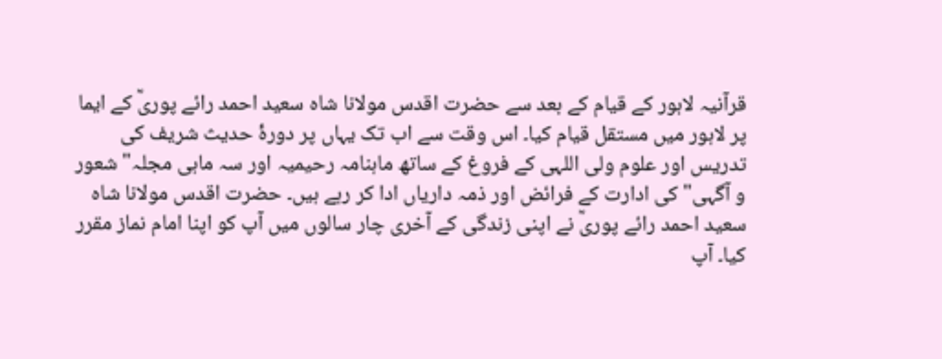قرآنیہ لاہور کے قیام کے بعد سے حضرت اقدس مولانا شاہ سعید احمد رائے پوریؒ کے ایما پر لاہور میں مستقل قیام کیا۔ اس وقت سے اب تک یہاں پر دورۂ حدیث شریف کی تدریس اور علوم ولی اللہی کے فروغ کے ساتھ ماہنامہ رحیمیہ اور سہ ماہی مجلہ"شعور و آگہی" کی ادارت کے فرائض اور ذمہ داریاں ادا کر رہے ہیں۔ حضرت اقدس مولانا شاہ سعید احمد رائے پوریؒ نے اپنی زندگی کے آخری چار سالوں میں آپ کو اپنا امام نماز مقرر کیا۔ آپ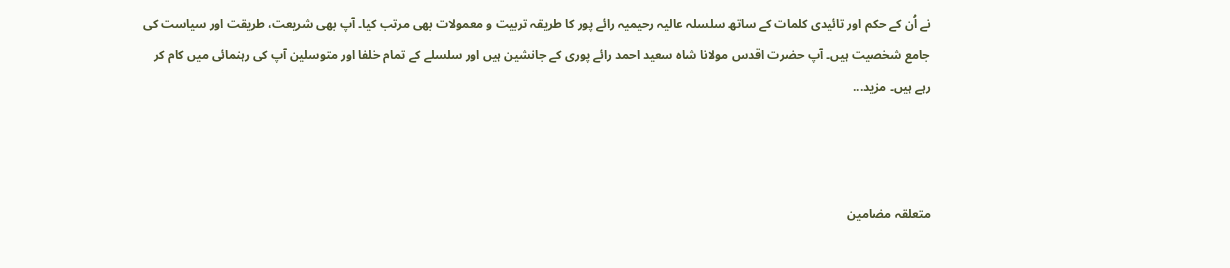نے اُن کے حکم اور تائیدی کلمات کے ساتھ سلسلہ عالیہ رحیمیہ رائے پور کا طریقہ تربیت و معمولات بھی مرتب کیا۔ آپ بھی شریعت، طریقت اور سیاست کی جامع شخصیت ہیں۔ آپ حضرت اقدس مولانا شاہ سعید احمد رائے پوری کے جانشین ہیں اور سلسلے کے تمام خلفا اور متوسلین آپ کی رہنمائی میں کام کر رہے ہیں۔ مزید...



متعلقہ مضامین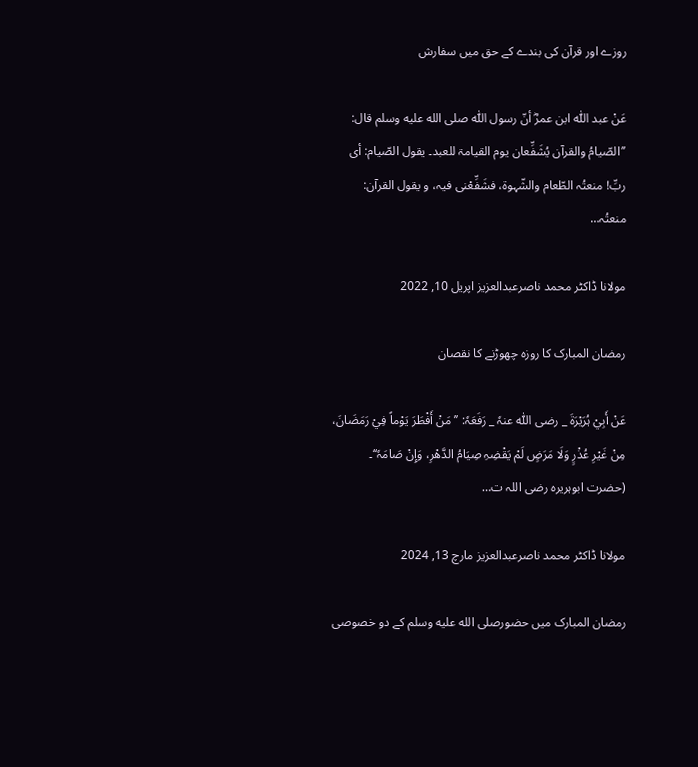روزے اور قرآن کی بندے کے حق میں سفارش

عَنْ عبد اللّٰہ ابن عمرؓ أنّ رسول اللّٰہ صلى الله عليه وسلم قال: ’’الصّیامُ والقرآن یُشَفِّعان یوم القیامۃ للعبد۔ یقول الصّیام: أی ربِّ! منعتُہ الطّعام والشّہوۃ، فشَفِّعْنی فیہ، و یقول القرآن: منعتُہ…

مولانا ڈاکٹر محمد ناصرعبدالعزیز اپریل 10, 2022

رمضان المبارک کا روزہ چھوڑنے کا نقصان

عَنْ أَبِيْ ہُرَیْرَۃَ _ رضی اللّٰہ عنہٗ _ رَفَعَہٗ: ’’مَنْ أَفْطَرَ یَوْماً فِيْ رَمَضَانَ، مِنْ غَیْرِ عُذْرٍ وَلَا مَرَضٍ لَمْ یَقْضِہِ صِیَامُ الدَّھْرِ، وَإِنْ صَامَہٗ‘‘۔ (حضرت ابوہریرہ رضی اللہ ت…

مولانا ڈاکٹر محمد ناصرعبدالعزیز مارچ 13, 2024

رمضان المبارک میں حضورصلى الله عليه وسلم کے دو خصوصی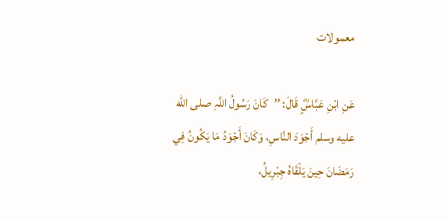معمولات

عَنِ ابْنِ عَبَّاسٍؓ قَالَ: ’’کَانَ رَسُولُ اللَّہِ صلى الله عليه وسلم أَجْوَدَ النَّاسِ، وَکَانَ أَجْوَدُ مَا یَکُونُ فِي رَمَضَانَ حِینَ یَلْقَاہُ جِبْرِیلُ،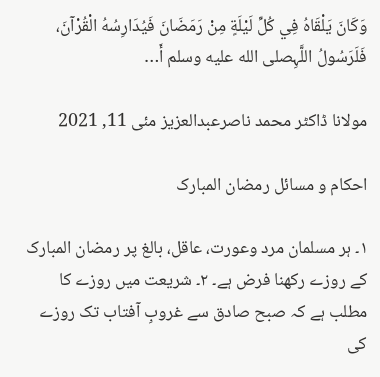وَکَانَ یَلْقَاہُ فِي کُلِّ لَیْلَةٍ مِنْ رَمَضَانَ فَیُدَارِسُەُ الْقُرْآنَ، فَلَرَسُولُ اللَّہِصلى الله عليه وسلم أَ…

مولانا ڈاکٹر محمد ناصرعبدالعزیز مئی 11, 2021

احکام و مسائل رمضان المبارک

۱۔ ہر مسلمان مرد وعورت، عاقل، بالغ پر رمضان المبارک کے روزے رکھنا فرض ہے۔ ۲۔ شریعت میں روزے کا مطلب ہے کہ صبح صادق سے غروبِ آفتاب تک روزے کی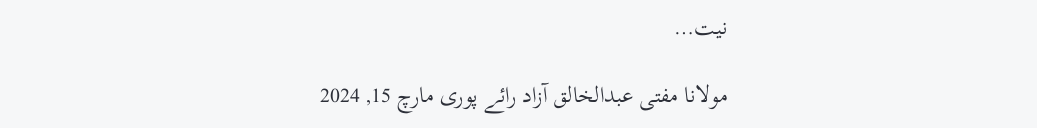نیت…

مولانا مفتی عبدالخالق آزاد رائے پوری مارچ 15, 2024